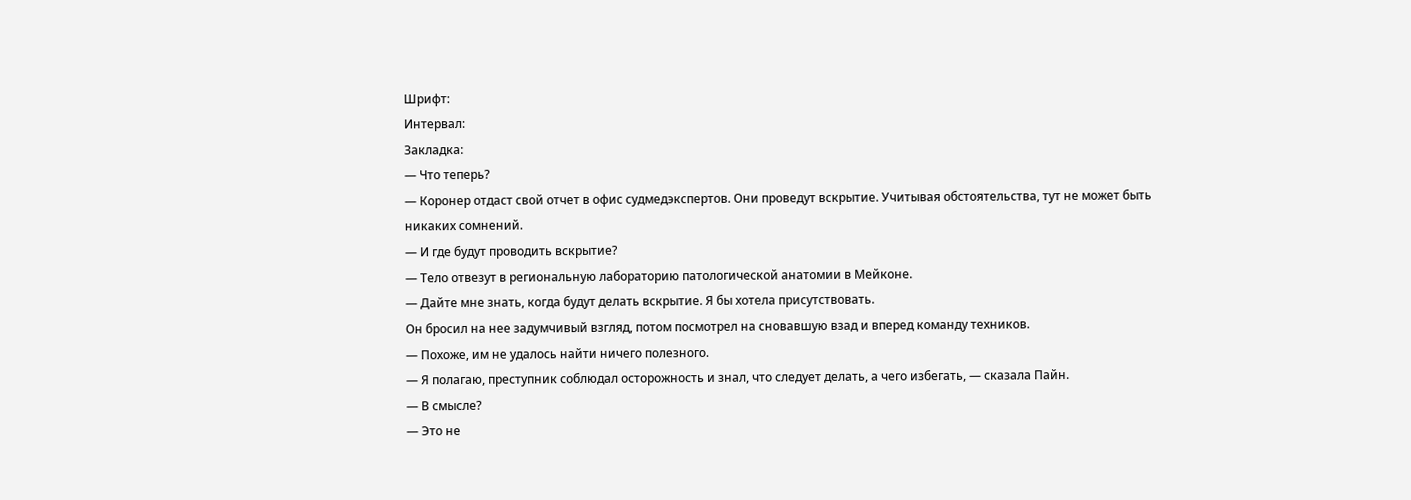Шрифт:
Интервал:
Закладка:
— Что теперь?
— Коронер отдаст свой отчет в офис судмедэкспертов. Они проведут вскрытие. Учитывая обстоятельства, тут не может быть никаких сомнений.
— И где будут проводить вскрытие?
— Тело отвезут в региональную лабораторию патологической анатомии в Мейконе.
— Дайте мне знать, когда будут делать вскрытие. Я бы хотела присутствовать.
Он бросил на нее задумчивый взгляд, потом посмотрел на сновавшую взад и вперед команду техников.
— Похоже, им не удалось найти ничего полезного.
— Я полагаю, преступник соблюдал осторожность и знал, что следует делать, а чего избегать, — сказала Пайн.
— В смысле?
— Это не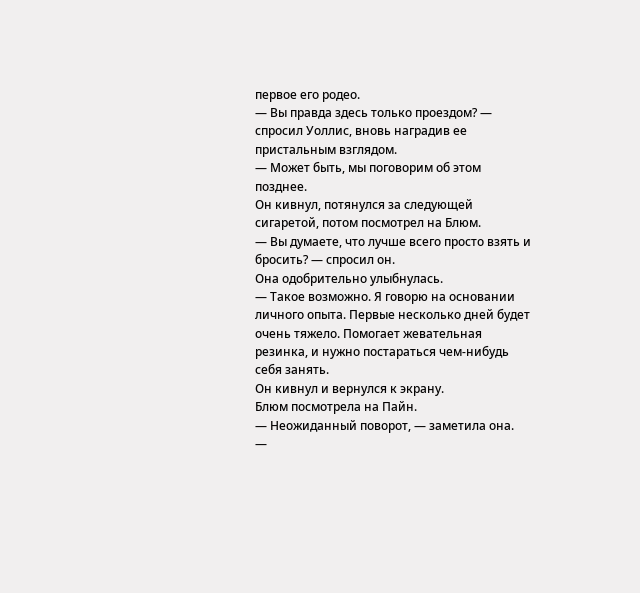первое его родео.
— Вы правда здесь только проездом? — спросил Уоллис, вновь наградив ее пристальным взглядом.
— Может быть, мы поговорим об этом позднее.
Он кивнул, потянулся за следующей сигаретой, потом посмотрел на Блюм.
— Вы думаете, что лучше всего просто взять и бросить? — спросил он.
Она одобрительно улыбнулась.
— Такое возможно. Я говорю на основании личного опыта. Первые несколько дней будет очень тяжело. Помогает жевательная резинка, и нужно постараться чем-нибудь себя занять.
Он кивнул и вернулся к экрану.
Блюм посмотрела на Пайн.
— Неожиданный поворот, — заметила она.
—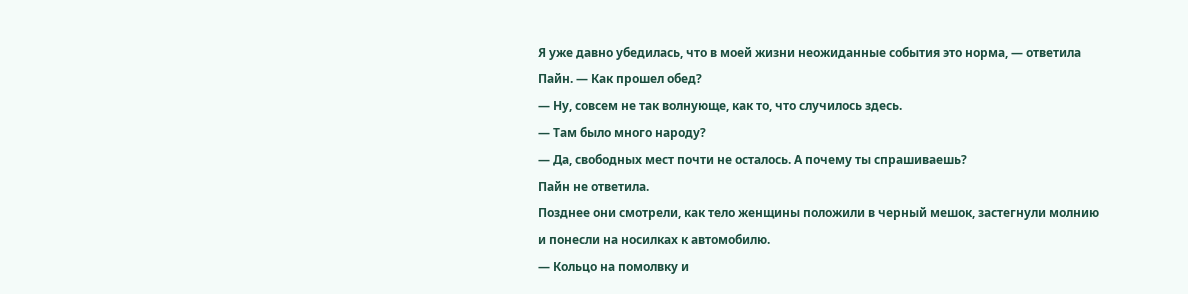Я уже давно убедилась, что в моей жизни неожиданные события это норма, — ответила Пайн. — Как прошел обед?
— Ну, совсем не так волнующе, как то, что случилось здесь.
— Там было много народу?
— Да, свободных мест почти не осталось. А почему ты спрашиваешь?
Пайн не ответила.
Позднее они смотрели, как тело женщины положили в черный мешок, застегнули молнию и понесли на носилках к автомобилю.
— Кольцо на помолвку и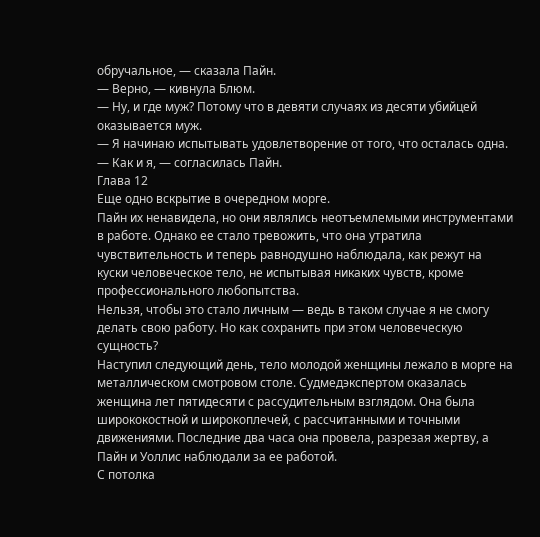обручальное, — сказала Пайн.
— Верно, — кивнула Блюм.
— Ну, и где муж? Потому что в девяти случаях из десяти убийцей оказывается муж.
— Я начинаю испытывать удовлетворение от того, что осталась одна.
— Как и я, — согласилась Пайн.
Глава 12
Еще одно вскрытие в очередном морге.
Пайн их ненавидела, но они являлись неотъемлемыми инструментами в работе. Однако ее стало тревожить, что она утратила чувствительность и теперь равнодушно наблюдала, как режут на куски человеческое тело, не испытывая никаких чувств, кроме профессионального любопытства.
Нельзя, чтобы это стало личным — ведь в таком случае я не смогу делать свою работу. Но как сохранить при этом человеческую сущность?
Наступил следующий день, тело молодой женщины лежало в морге на металлическом смотровом столе. Судмедэкспертом оказалась женщина лет пятидесяти с рассудительным взглядом. Она была ширококостной и широкоплечей, с рассчитанными и точными движениями. Последние два часа она провела, разрезая жертву, а Пайн и Уоллис наблюдали за ее работой.
С потолка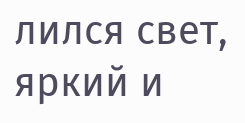лился свет, яркий и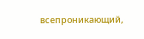всепроникающий,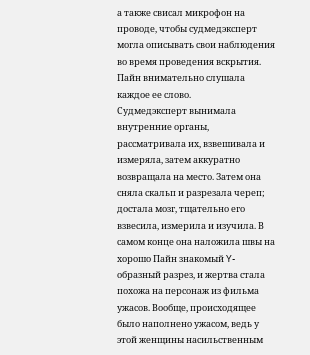а также свисал микрофон на проводе, чтобы судмедэксперт могла описывать свои наблюдения во время проведения вскрытия. Пайн внимательно слушала каждое ее слово.
Судмедэксперт вынимала внутренние органы, рассматривала их, взвешивала и измеряла, затем аккуратно возвращала на место. Затем она сняла скальп и разрезала череп; достала мозг, тщательно его взвесила, измерила и изучила. В самом конце она наложила швы на хорошо Пайн знакомый Y-образный разрез, и жертва стала похожа на персонаж из фильма ужасов. Вообще, происходящее было наполнено ужасом, ведь у этой женщины насильственным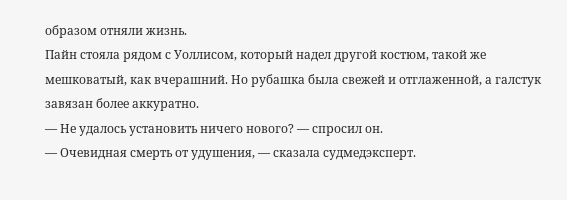образом отняли жизнь.
Пайн стояла рядом с Уоллисом, который надел другой костюм, такой же мешковатый, как вчерашний. Но рубашка была свежей и отглаженной, а галстук завязан более аккуратно.
— Не удалось установить ничего нового? — спросил он.
— Очевидная смерть от удушения, — сказала судмедэксперт.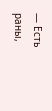— Есть раны,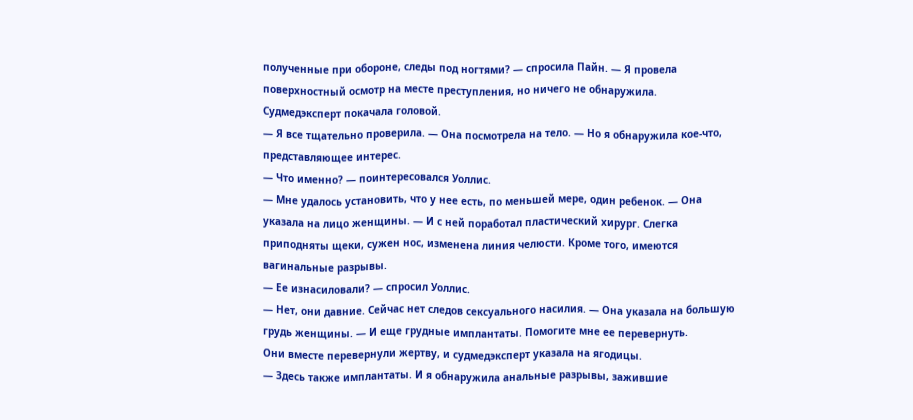полученные при обороне, следы под ногтями? — спросила Пайн. — Я провела поверхностный осмотр на месте преступления, но ничего не обнаружила.
Судмедэксперт покачала головой.
— Я все тщательно проверила. — Она посмотрела на тело. — Но я обнаружила кое-что, представляющее интерес.
— Что именно? — поинтересовался Уоллис.
— Мне удалось установить, что у нее есть, по меньшей мере, один ребенок. — Она указала на лицо женщины. — И с ней поработал пластический хирург. Слегка приподняты щеки, сужен нос, изменена линия челюсти. Кроме того, имеются вагинальные разрывы.
— Ее изнасиловали? — спросил Уоллис.
— Нет, они давние. Сейчас нет следов сексуального насилия. — Она указала на большую грудь женщины. — И еще грудные имплантаты. Помогите мне ее перевернуть.
Они вместе перевернули жертву, и судмедэксперт указала на ягодицы.
— Здесь также имплантаты. И я обнаружила анальные разрывы, зажившие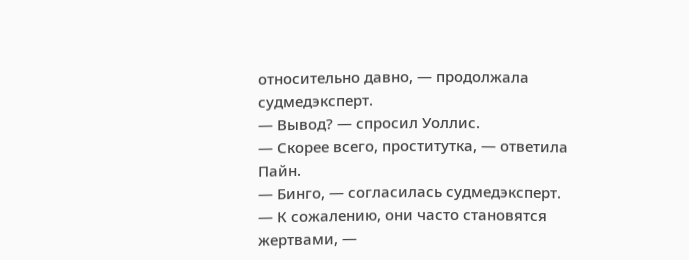относительно давно, — продолжала судмедэксперт.
— Вывод? — спросил Уоллис.
— Скорее всего, проститутка, — ответила Пайн.
— Бинго, — согласилась судмедэксперт.
— К сожалению, они часто становятся жертвами, —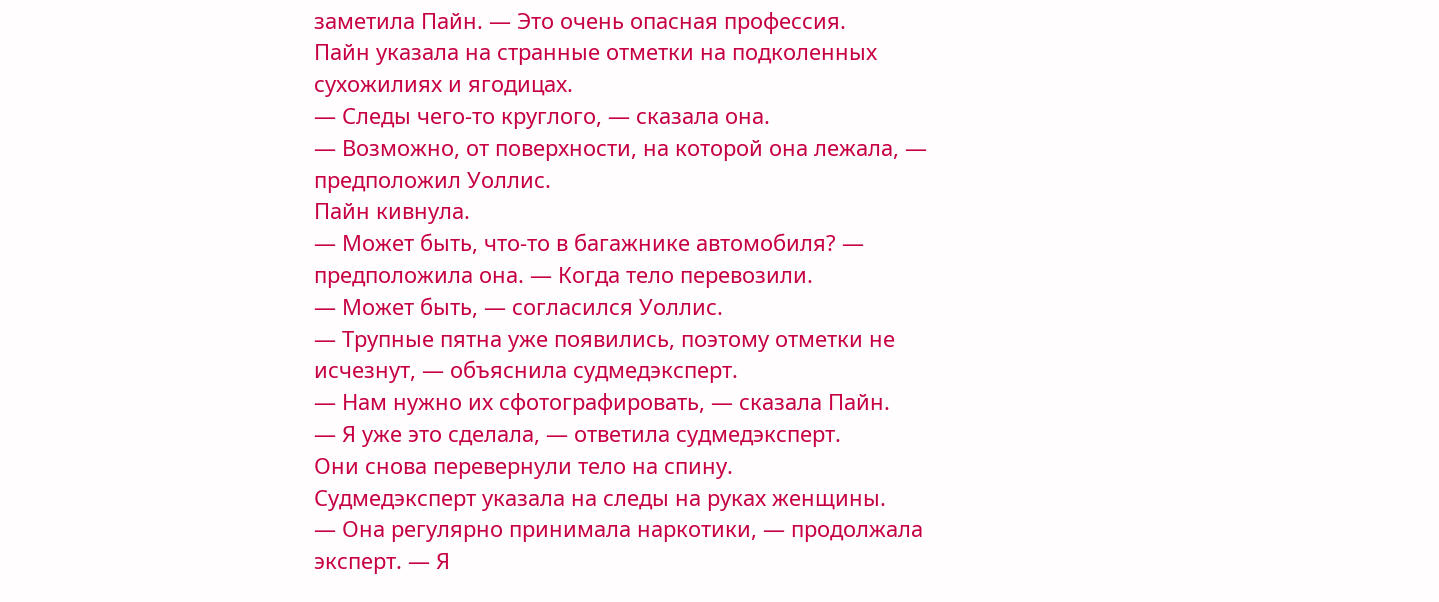заметила Пайн. — Это очень опасная профессия.
Пайн указала на странные отметки на подколенных сухожилиях и ягодицах.
— Следы чего-то круглого, — сказала она.
— Возможно, от поверхности, на которой она лежала, — предположил Уоллис.
Пайн кивнула.
— Может быть, что-то в багажнике автомобиля? — предположила она. — Когда тело перевозили.
— Может быть, — согласился Уоллис.
— Трупные пятна уже появились, поэтому отметки не исчезнут, — объяснила судмедэксперт.
— Нам нужно их сфотографировать, — сказала Пайн.
— Я уже это сделала, — ответила судмедэксперт.
Они снова перевернули тело на спину.
Судмедэксперт указала на следы на руках женщины.
— Она регулярно принимала наркотики, — продолжала эксперт. — Я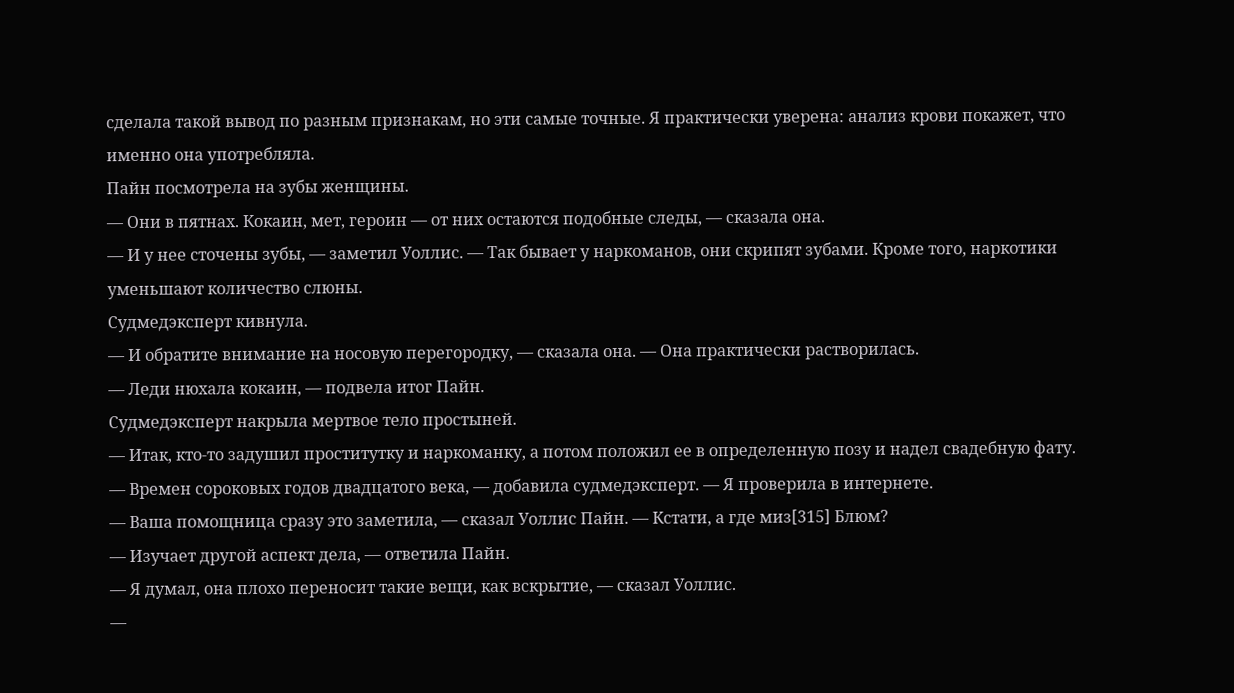сделала такой вывод по разным признакам, но эти самые точные. Я практически уверена: анализ крови покажет, что именно она употребляла.
Пайн посмотрела на зубы женщины.
— Они в пятнах. Кокаин, мет, героин — от них остаются подобные следы, — сказала она.
— И у нее сточены зубы, — заметил Уоллис. — Так бывает у наркоманов, они скрипят зубами. Кроме того, наркотики уменьшают количество слюны.
Судмедэксперт кивнула.
— И обратите внимание на носовую перегородку, — сказала она. — Она практически растворилась.
— Леди нюхала кокаин, — подвела итог Пайн.
Судмедэксперт накрыла мертвое тело простыней.
— Итак, кто-то задушил проститутку и наркоманку, а потом положил ее в определенную позу и надел свадебную фату.
— Времен сороковых годов двадцатого века, — добавила судмедэксперт. — Я проверила в интернете.
— Ваша помощница сразу это заметила, — сказал Уоллис Пайн. — Кстати, а где миз[315] Блюм?
— Изучает другой аспект дела, — ответила Пайн.
— Я думал, она плохо переносит такие вещи, как вскрытие, — сказал Уоллис.
—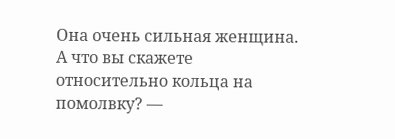Она очень сильная женщина. А что вы скажете относительно кольца на помолвку? —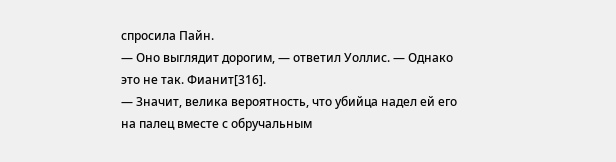спросила Пайн.
— Оно выглядит дорогим, — ответил Уоллис. — Однако это не так. Фианит[316].
— Значит, велика вероятность, что убийца надел ей его на палец вместе с обручальным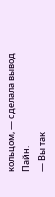кольцом, — сделала вывод Пайн.
— Вы так